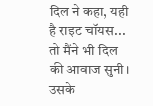दिल ने कहा, यही है राइट चॉयस... तो मैंने भी दिल की आवाज सुनी। उसके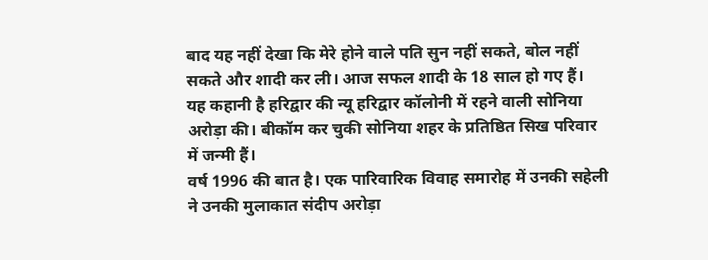बाद यह नहीं देखा कि मेरे होने वाले पति सुन नहीं सकते, बोल नहीं सकते और शादी कर ली। आज सफल शादी के 18 साल हो गए हैं।
यह कहानी है हरिद्वार की न्यू हरिद्वार कॉलोनी में रहने वाली सोनिया अरोड़ा की। बीकॉम कर चुकी सोनिया शहर के प्रतिष्ठित सिख परिवार में जन्मी हैं।
वर्ष 1996 की बात है। एक पारिवारिक विवाह समारोह में उनकी सहेली ने उनकी मुलाकात संदीप अरोड़ा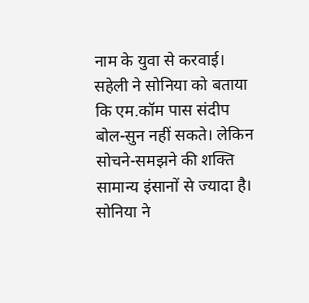नाम के युवा से करवाई। सहेली ने सोनिया को बताया कि एम.कॉम पास संदीप बोल-सुन नहीं सकते। लेकिन सोचने-समझने की शक्ति सामान्य इंसानों से ज्यादा है।
सोनिया ने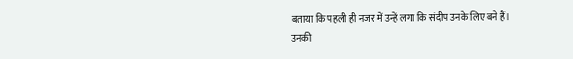बताया कि पहली ही नजर में उन्हें लगा कि संदीप उनके लिए बने हैं। उनकी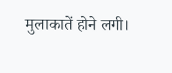मुलाकातें होने लगी।